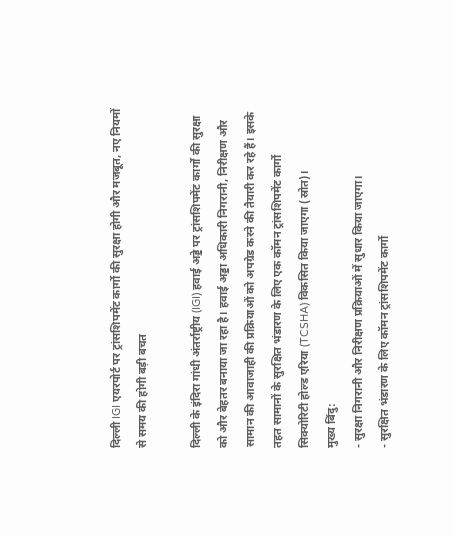दिल्ली IGI एयरपोर्ट पर ट्रांसशिपमेंट कार्गो की सुरक्षा होगी और मजबूत, नए नियमों से समय की होगी बड़ी बचत

दिल्ली के इंदिरा गांधी अंतर्राष्ट्रीय (IGI) हवाई अड्डे पर ट्रांसशिपमेंट कार्गो की सुरक्षा को और बेहतर बनाया जा रहा है। हवाई अड्डा अधिकारी निगरानी, निरीक्षण और सामान की आवाजाही की प्रक्रियाओं को अपग्रेड करने की तैयारी कर रहे हैं। इसके तहत सामानों के सुरक्षित भंडारण के लिए एक कॉमन ट्रांसशिपमेंट कार्गो सिक्योरिटी होल्ड एरिया (TCSHA) विकसित किया जाएगा (स्रोत)।
मुख्य बिंदु:
- सुरक्षा निगरानी और निरीक्षण प्रक्रियाओं में सुधार किया जाएगा।
- सुरक्षित भंडारण के लिए कॉमन ट्रांसशिपमेंट कार्गो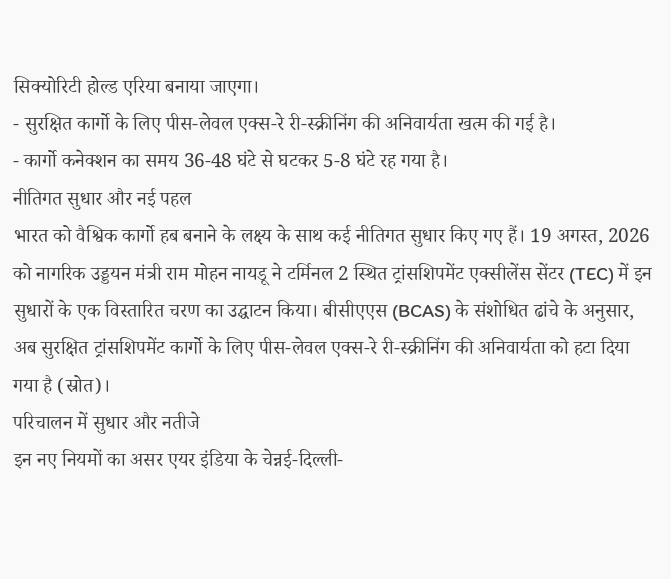सिक्योरिटी होल्ड एरिया बनाया जाएगा।
- सुरक्षित कार्गो के लिए पीस-लेवल एक्स-रे री-स्क्रीनिंग की अनिवार्यता खत्म की गई है।
- कार्गो कनेक्शन का समय 36-48 घंटे से घटकर 5-8 घंटे रह गया है।
नीतिगत सुधार और नई पहल
भारत को वैश्विक कार्गो हब बनाने के लक्ष्य के साथ कई नीतिगत सुधार किए गए हैं। 19 अगस्त, 2026 को नागरिक उड्डयन मंत्री राम मोहन नायडू ने टर्मिनल 2 स्थित ट्रांसशिपमेंट एक्सीलेंस सेंटर (TEC) में इन सुधारों के एक विस्तारित चरण का उद्घाटन किया। बीसीएएस (BCAS) के संशोधित ढांचे के अनुसार, अब सुरक्षित ट्रांसशिपमेंट कार्गो के लिए पीस-लेवल एक्स-रे री-स्क्रीनिंग की अनिवार्यता को हटा दिया गया है (स्रोत)।
परिचालन में सुधार और नतीजे
इन नए नियमों का असर एयर इंडिया के चेन्नई-दिल्ली-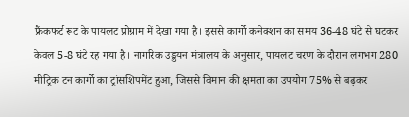फ्रैंकफर्ट रूट के पायलट प्रोग्राम में देखा गया है। इससे कार्गो कनेक्शन का समय 36-48 घंटे से घटकर केवल 5-8 घंटे रह गया है। नागरिक उड्डयन मंत्रालय के अनुसार, पायलट चरण के दौरान लगभग 280 मीट्रिक टन कार्गो का ट्रांसशिपमेंट हुआ, जिससे विमान की क्षमता का उपयोग 75% से बढ़कर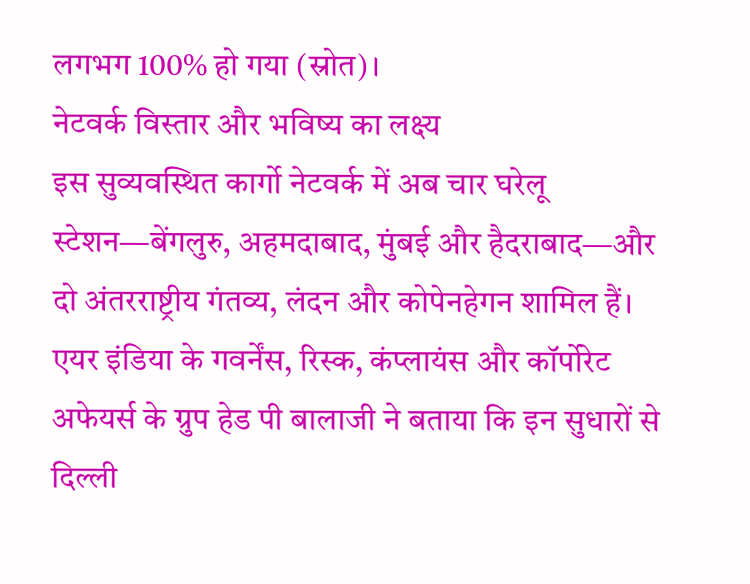लगभग 100% हो गया (स्रोत)।
नेटवर्क विस्तार और भविष्य का लक्ष्य
इस सुव्यवस्थित कार्गो नेटवर्क में अब चार घरेलू स्टेशन—बेंगलुरु, अहमदाबाद, मुंबई और हैदराबाद—और दो अंतरराष्ट्रीय गंतव्य, लंदन और कोपेनहेगन शामिल हैं। एयर इंडिया के गवर्नेंस, रिस्क, कंप्लायंस और कॉर्पोरेट अफेयर्स के ग्रुप हेड पी बालाजी ने बताया कि इन सुधारों से दिल्ली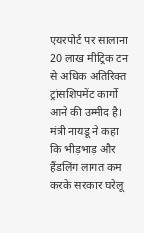एयरपोर्ट पर सालाना 20 लाख मीट्रिक टन से अधिक अतिरिक्त ट्रांसशिपमेंट कार्गो आने की उम्मीद है। मंत्री नायडू ने कहा कि भीड़भाड़ और हैंडलिंग लागत कम करके सरकार घरेलू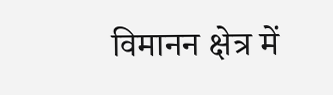विमानन क्षेत्र में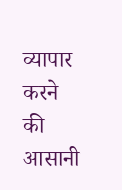व्यापार करने की आसानी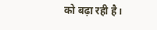को बढ़ा रही है।